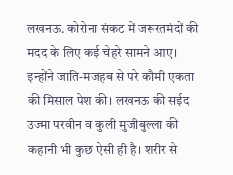लखनऊ. कोरोना संकट में जरूरतमंदों की मदद के लिए कई चेहरे सामने आए। इन्होंने जाति-मजहब से परे कौमी एकता की मिसाल पेश की। लखनऊ की सईद उज्मा परवीन व कुली मुजीबुल्ला की कहानी भी कुछ ऐसी ही है। शरीर से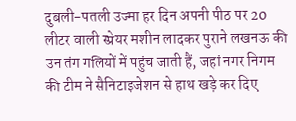दुबली-पतली उज्मा हर दिन अपनी पीठ पर 20 लीटर वाली स्प्रेयर मशीन लादकर पुराने लखनऊ की उन तंग गलियों में पहुंच जाती हैं, जहां नगर निगम की टीम ने सैनिटाइजेशन से हाथ खड़े कर दिए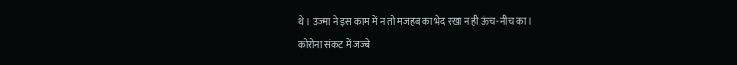थे। उज्मा ने इस काम में न तो मजहब का भेद रखा न ही ऊंच-नीच का।
कोरोना संकट में जज्बे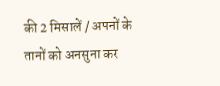की 2 मिसालें / अपनों के तानों को अनसुना कर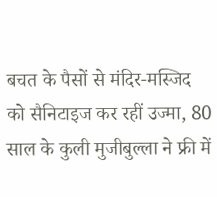बचत के पैसों से मंदिर-मस्जिद को सैनिटाइज कर रहीं उज्मा, 80 साल के कुली मुजीबुल्ला ने फ्री में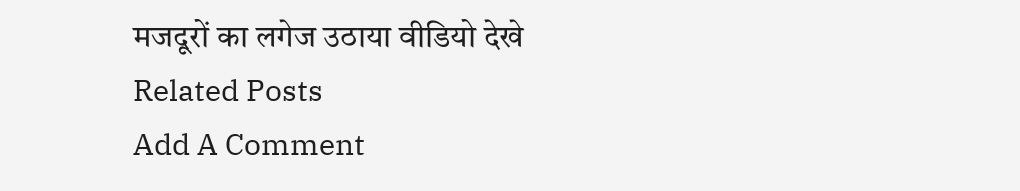मजदूरों का लगेज उठाया वीडियो देखे
Related Posts
Add A Comment